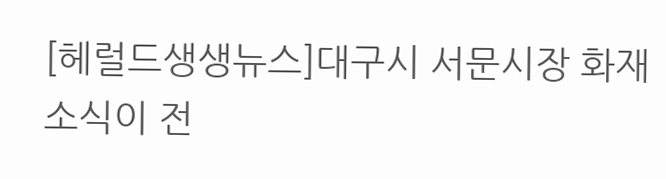[헤럴드생생뉴스]대구시 서문시장 화재 소식이 전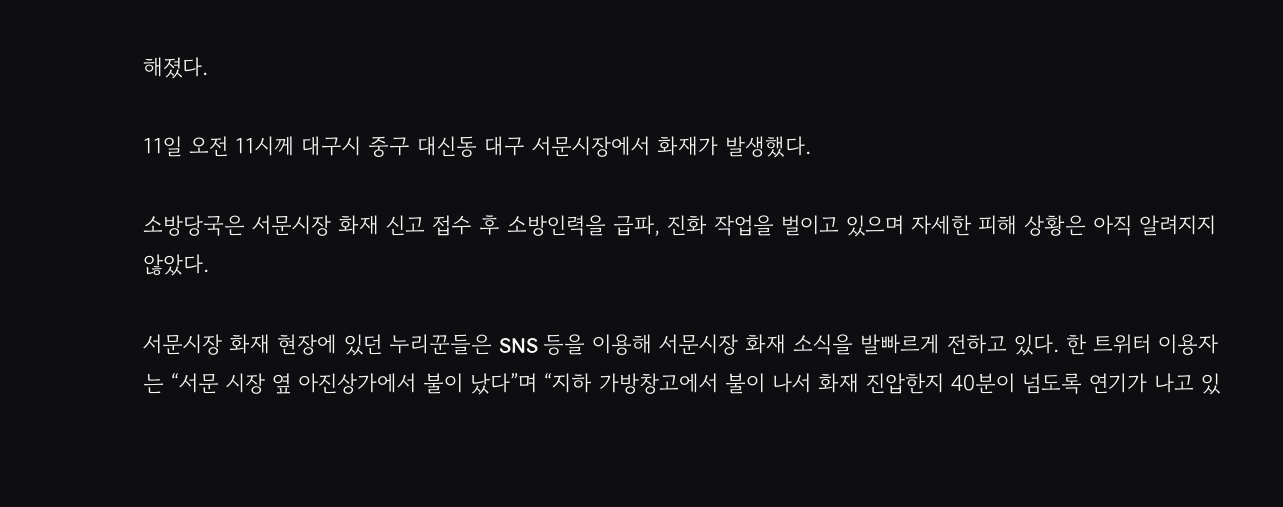해졌다.

11일 오전 11시께 대구시 중구 대신동 대구 서문시장에서 화재가 발생했다.

소방당국은 서문시장 화재 신고 접수 후 소방인력을 급파, 진화 작업을 벌이고 있으며 자세한 피해 상황은 아직 알려지지 않았다.

서문시장 화재 현장에 있던 누리꾼들은 SNS 등을 이용해 서문시장 화재 소식을 발빠르게 전하고 있다. 한 트위터 이용자는 “서문 시장 옆 아진상가에서 불이 났다”며 “지하 가방창고에서 불이 나서 화재 진압한지 40분이 넘도록 연기가 나고 있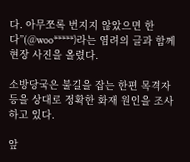다. 아무쪼록 번지지 않았으면 한다”(@woo*****)라는 염려의 글과 함께 현장 사진을 올렸다.

소방당국은 불길을 잡는 한편 목격자 등을 상대로 정확한 화재 원인을 조사하고 있다.

앞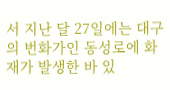서 지난 달 27일에는 대구의 번화가인 동성로에 화재가 발생한 바 있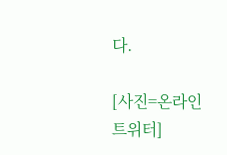다.

[사진=온라인 트위터]